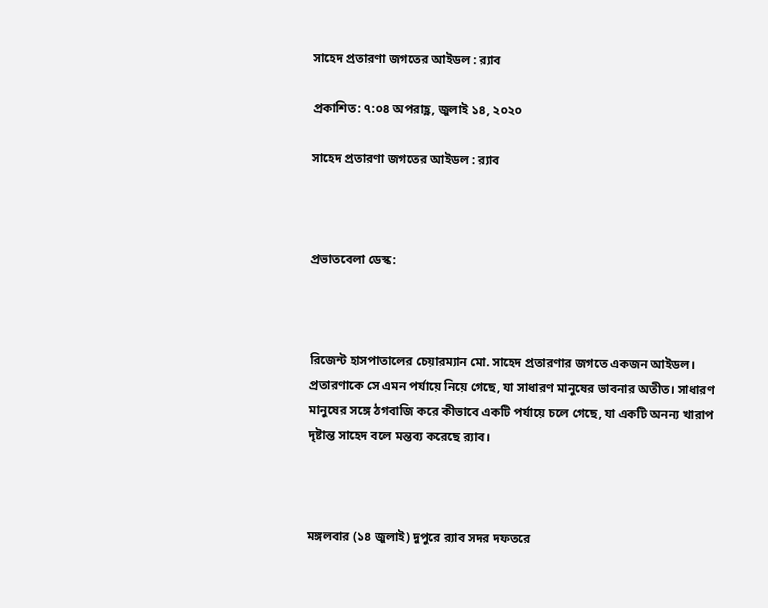সাহেদ প্রতারণা জগতের আইডল : র‌্যাব

প্রকাশিত: ৭:০৪ অপরাহ্ণ, জুলাই ১৪, ২০২০

সাহেদ প্রতারণা জগতের আইডল : র‌্যাব



প্রভাতবেলা ডেস্ক:



রিজেন্ট হাসপাতালের চেয়ারম্যান মো. সাহেদ প্রতারণার জগতে একজন আইডল। প্রতারণাকে সে এমন পর্যায়ে নিয়ে গেছে, যা সাধারণ মানুষের ভাবনার অতীত। সাধারণ মানুষের সঙ্গে ঠগবাজি করে কীভাবে একটি পর্যায়ে চলে গেছে, যা একটি অনন্য খারাপ দৃষ্টান্ত সাহেদ বলে মন্তব্য করেছে র‌্যাব।



মঙ্গলবার (১৪ জুলাই) দুপুরে র‌্যাব সদর দফতরে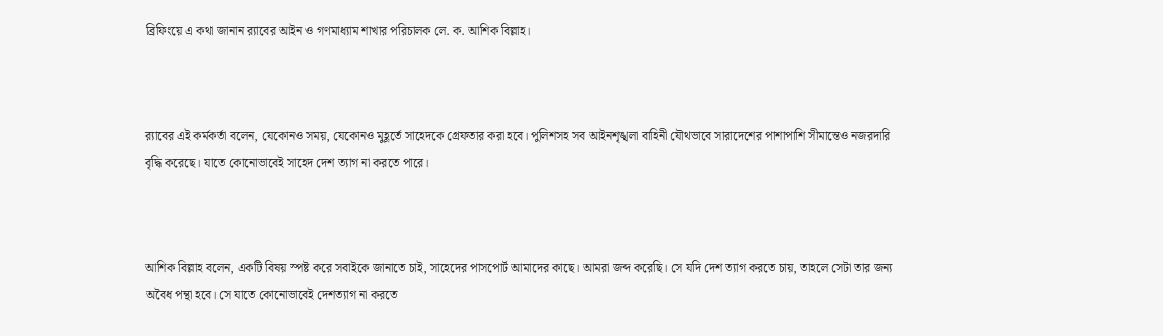ব্রিফিংয়ে এ কথা জানান র‌্যাবের আইন ও গণমাধ্যাম শাখার পরিচালক লে. ক. আশিক বিল্লাহ।



র‌্যাবের এই কর্মকর্তা বলেন, যেকোনও সময়, যেকোনও মুহূর্তে সাহেদকে গ্রেফতার করা হবে। পুলিশসহ সব আইনশৃঙ্খলা বাহিনী যৌথভাবে সারাদেশের পাশাপাশি সীমান্তেও নজরদারি বৃদ্ধি করেছে। যাতে কোনোভাবেই সাহেদ দেশ ত্যাগ না করতে পারে।



আশিক বিল্লাহ বলেন, একটি বিষয় স্পষ্ট করে সবাইকে জানাতে চাই, সাহেদের পাসপোর্ট আমাদের কাছে। আমরা জব্দ করেছি। সে যদি দেশ ত্যাগ করতে চায়, তাহলে সেটা তার জন্য অবৈধ পন্থা হবে। সে যাতে কোনোভাবেই দেশত্যাগ না করতে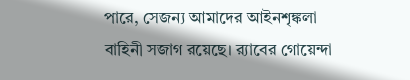পারে, সেজন্য আমাদের আইনশৃঙ্কলা বাহিনী সজাগ রয়েছে। র‌্যাবের গোয়েন্দা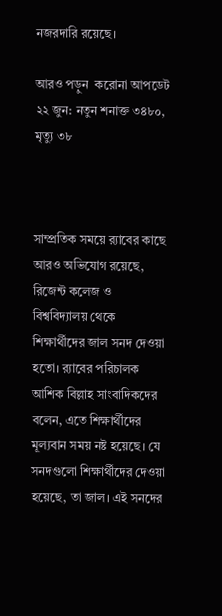নজরদারি রয়েছে।

আরও পড়ুন  করোনা আপডেট ২২ জুন: নতুন শনাক্ত ৩৪৮০, মৃত্যু ৩৮



সাম্প্রতিক সময়ে র‌্যাবের কাছে আরও অভিযোগ রয়েছে, রিজেন্ট কলেজ ও বিশ্ববিদ্যালয় থেকে শিক্ষার্থীদের জাল সনদ দেওয়া হতো। র‌্যাবের পরিচালক আশিক বিল্লাহ সাংবাদিকদের বলেন, এতে শিক্ষার্থীদের মূল্যবান সময় নষ্ট হয়েছে। যে সনদগুলো শিক্ষার্থীদের দেওয়া হয়েছে, তা জাল। এই সনদের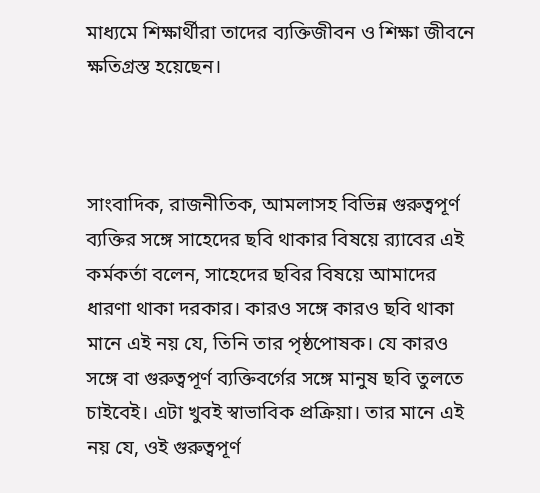মাধ্যমে শিক্ষার্থীরা তাদের ব্যক্তিজীবন ও শিক্ষা জীবনে ক্ষতিগ্রস্ত হয়েছেন।



সাংবাদিক, রাজনীতিক, আমলাসহ বিভিন্ন গুরুত্বপূর্ণ ব্যক্তির সঙ্গে সাহেদের ছবি থাকার বিষয়ে র‌্যাবের এই কর্মকর্তা বলেন, সাহেদের ছবির বিষয়ে আমাদের ধারণা থাকা দরকার। কারও সঙ্গে কারও ছবি থাকা মানে এই নয় যে, তিনি তার পৃষ্ঠপোষক। যে কারও সঙ্গে বা গুরুত্বপূর্ণ ব্যক্তিবর্গের সঙ্গে মানুষ ছবি তুলতে চাইবেই। এটা খুবই স্বাভাবিক প্রক্রিয়া। তার মানে এই নয় যে, ওই গুরুত্বপূর্ণ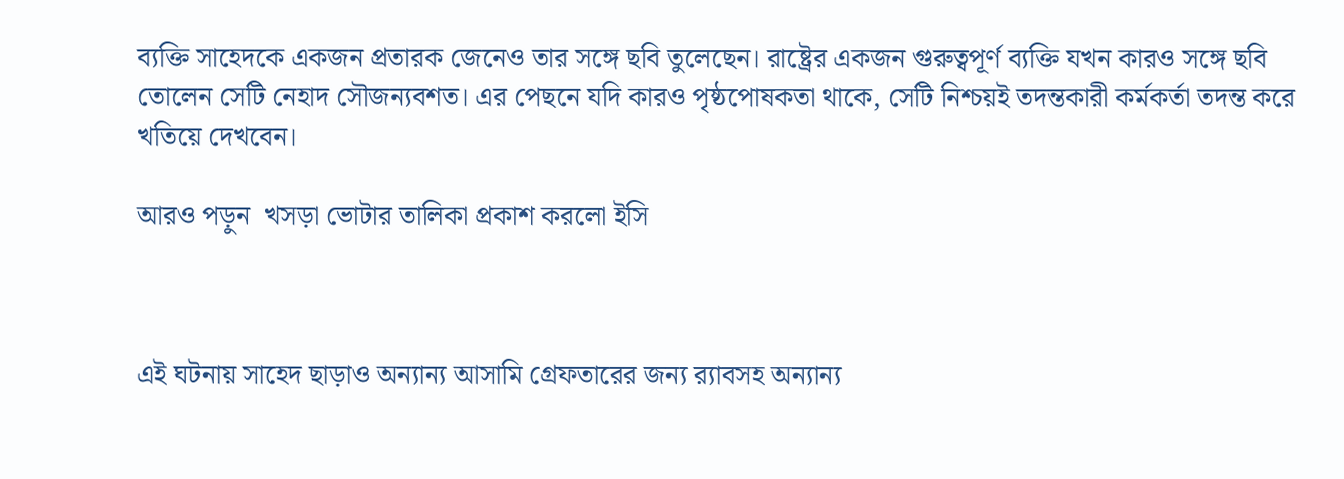ব্যক্তি সাহেদকে একজন প্রতারক জেনেও তার সঙ্গে ছবি তুলেছেন। রাষ্ট্রের একজন গুরুত্বপূর্ণ ব্যক্তি যখন কারও সঙ্গে ছবি তোলেন সেটি নেহাদ সৌজন্যবশত। এর পেছনে যদি কারও পৃষ্ঠপোষকতা থাকে, সেটি নিশ্চয়ই তদন্তকারী কর্মকর্তা তদন্ত করে খতিয়ে দেখবেন।

আরও পড়ুন  খসড়া ভোটার তালিকা প্রকাশ করলো ইসি



এই ঘটনায় সাহেদ ছাড়াও অন্যান্য আসামি গ্রেফতারের জন্য র‌্যাবসহ অন্যান্য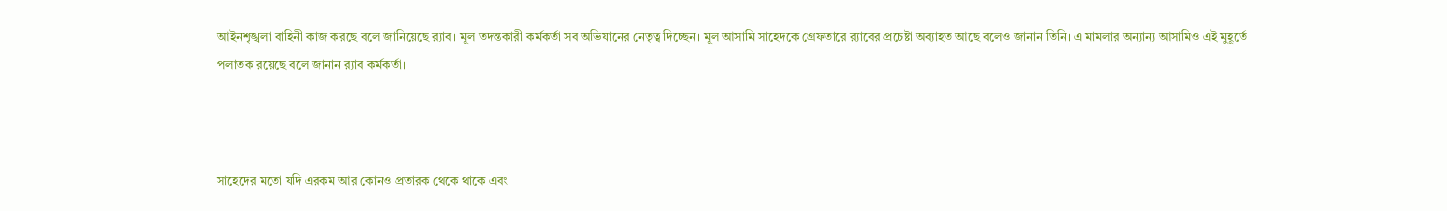আইনশৃঙ্খলা বাহিনী কাজ করছে বলে জানিয়েছে র‌্যাব। মূল তদন্তকারী কর্মকর্তা সব অভিযানের নেতৃত্ব দিচ্ছেন। মূল আসামি সাহেদকে গ্রেফতারে র‌্যাবের প্রচেষ্টা অব্যাহত আছে বলেও জানান তিনি। এ মামলার অন্যান্য আসামিও এই মুহূর্তে পলাতক রয়েছে বলে জানান র‌্যাব কর্মকর্তা।



সাহেদের মতো যদি এরকম আর কোনও প্রতারক থেকে থাকে এবং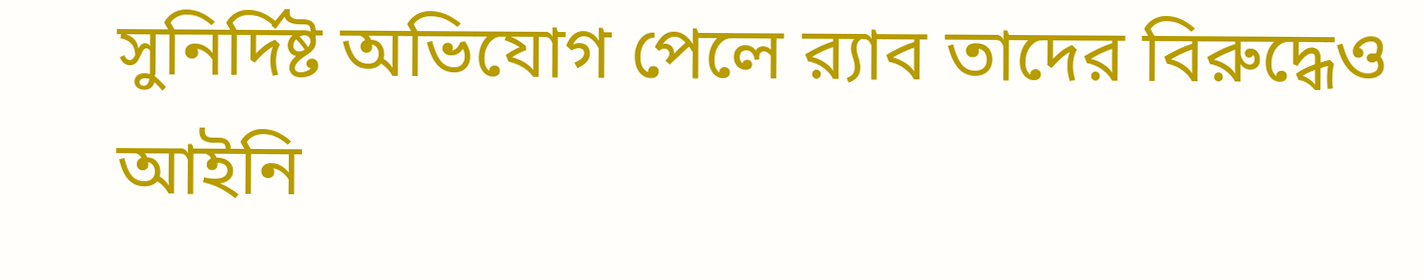সুনির্দিষ্ট অভিযোগ পেলে র‌্যাব তাদের বিরুদ্ধেও আইনি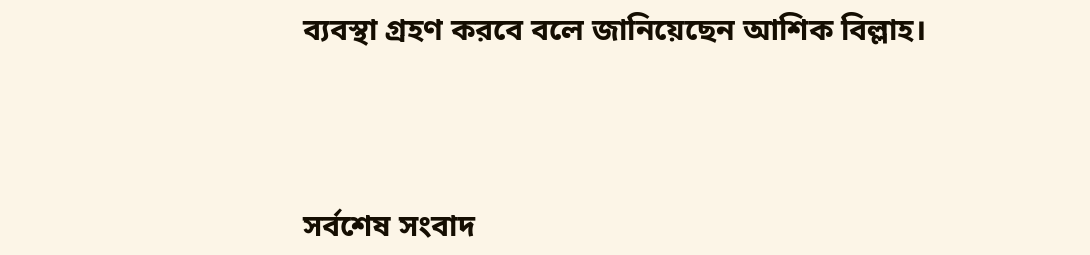ব্যবস্থা গ্রহণ করবে বলে জানিয়েছেন আশিক বিল্লাহ।



সর্বশেষ সংবাদ